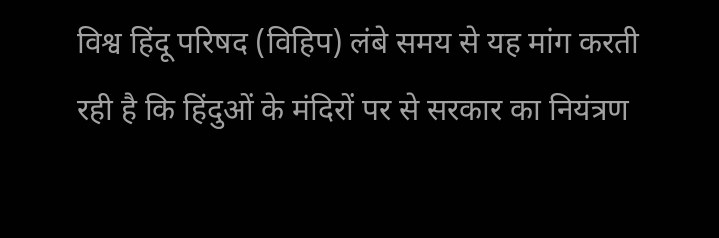विश्व हिंदू परिषद (विहिप) लंबे समय से यह मांग करती रही है कि हिंदुओं के मंदिरों पर से सरकार का नियंत्रण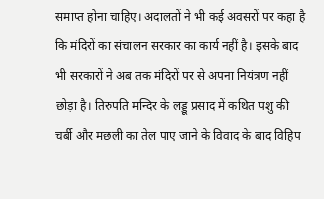समाप्त होना चाहिए। अदालतों ने भी कई अवसरों पर कहा है कि मंदिरों का संचालन सरकार का कार्य नहीं है। इसके बाद भी सरकारों ने अब तक मंदिरों पर से अपना नियंत्रण नहीं छोड़ा है। तिरुपति मन्दिर के लड्डू प्रसाद में कथित पशु की चर्बी और मछली का तेल पाए जाने के विवाद के बाद विहिप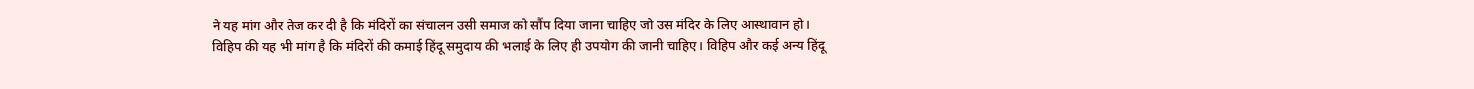ने यह मांग और तेज कर दी है कि मंदिरों का संचालन उसी समाज को सौंप दिया जाना चाहिए जो उस मंदिर के लिए आस्थावान हो।
विहिप की यह भी मांग है कि मंदिरों की कमाई हिंदू समुदाय की भलाई के लिए ही उपयोग की जानी चाहिए। विहिप और कई अन्य हिंदू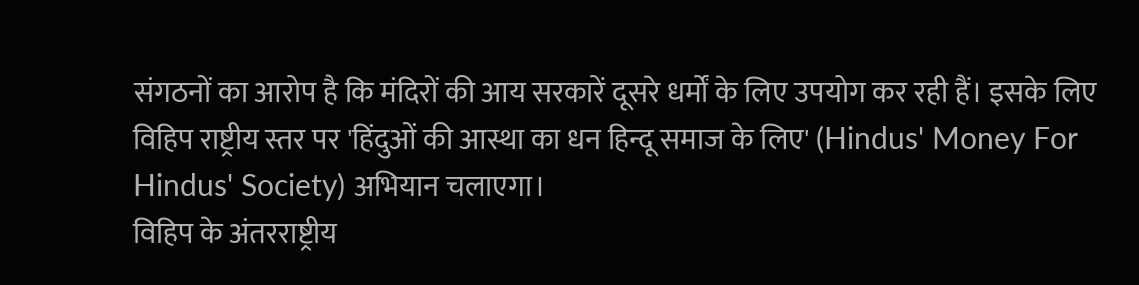संगठनों का आरोप है कि मंदिरों की आय सरकारें दूसरे धर्मों के लिए उपयोग कर रही हैं। इसके लिए विहिप राष्ट्रीय स्तर पर 'हिंदुओं की आस्था का धन हिन्दू समाज के लिए' (Hindus' Money For Hindus' Society) अभियान चलाएगा।
विहिप के अंतरराष्ट्रीय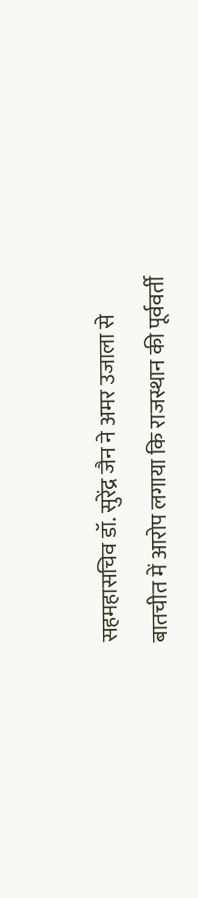सहमहासचिव डॉ. सुरेंद्र जैन ने अमर उजाला से बातचीत में आरोप लगाया कि राजस्थान की पूर्ववर्ती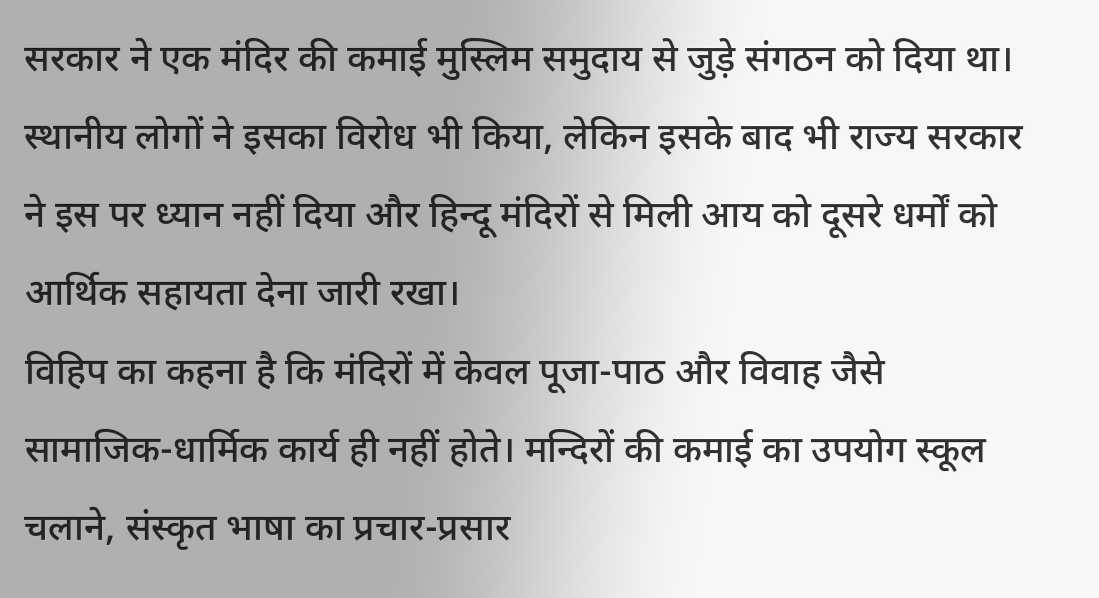सरकार ने एक मंदिर की कमाई मुस्लिम समुदाय से जुड़े संगठन को दिया था। स्थानीय लोगों ने इसका विरोध भी किया, लेकिन इसके बाद भी राज्य सरकार ने इस पर ध्यान नहीं दिया और हिन्दू मंदिरों से मिली आय को दूसरे धर्मों को आर्थिक सहायता देना जारी रखा।
विहिप का कहना है कि मंदिरों में केवल पूजा-पाठ और विवाह जैसे सामाजिक-धार्मिक कार्य ही नहीं होते। मन्दिरों की कमाई का उपयोग स्कूल चलाने, संस्कृत भाषा का प्रचार-प्रसार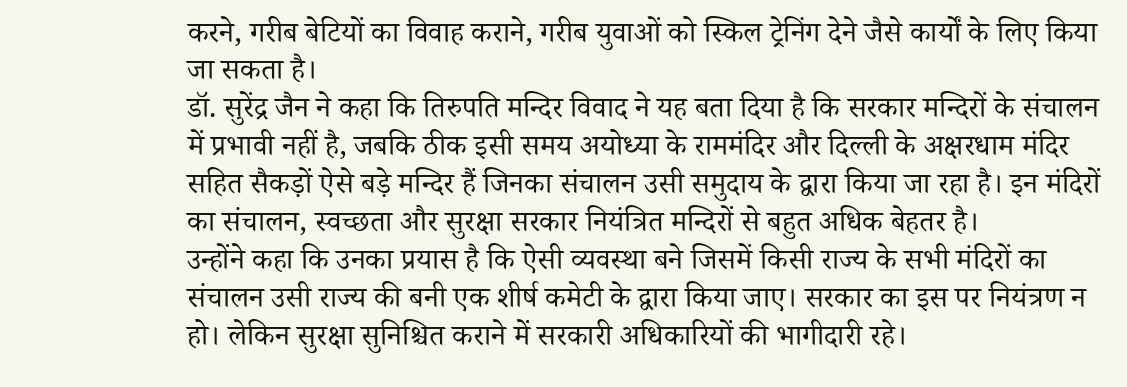करने, गरीब बेटियों का विवाह कराने, गरीब युवाओं को स्किल ट्रेनिंग देने जैसे कार्यों के लिए किया जा सकता है।
डॉ. सुरेंद्र जैन ने कहा कि तिरुपति मन्दिर विवाद ने यह बता दिया है कि सरकार मन्दिरों के संचालन में प्रभावी नहीं है, जबकि ठीक इसी समय अयोध्या के राममंदिर और दिल्ली के अक्षरधाम मंदिर सहित सैकड़ों ऐसे बड़े मन्दिर हैं जिनका संचालन उसी समुदाय के द्वारा किया जा रहा है। इन मंदिरों का संचालन, स्वच्छता और सुरक्षा सरकार नियंत्रित मन्दिरों से बहुत अधिक बेहतर है।
उन्होंने कहा कि उनका प्रयास है कि ऐसी व्यवस्था बने जिसमें किसी राज्य के सभी मंदिरों का संचालन उसी राज्य की बनी एक शीर्ष कमेटी के द्वारा किया जाए। सरकार का इस पर नियंत्रण न हो। लेकिन सुरक्षा सुनिश्चित कराने में सरकारी अधिकारियों की भागीदारी रहे।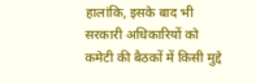हालांकि, इसके बाद भी सरकारी अधिकारियों को कमेटी की बैठकों में किसी मुद्दे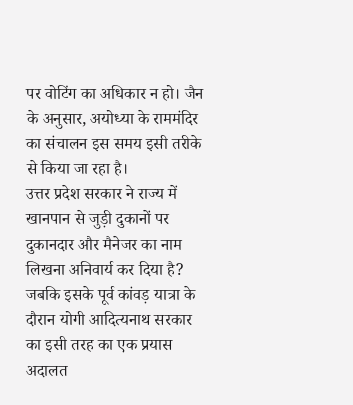पर वोटिंग का अधिकार न हो। जैन के अनुसार, अयोध्या के राममंदिर का संचालन इस समय इसी तरीके से किया जा रहा है।
उत्तर प्रदेश सरकार ने राज्य में खानपान से जुड़ी दुकानों पर दुकानदार और मैनेजर का नाम लिखना अनिवार्य कर दिया है? जबकि इसके पूर्व कांवड़ यात्रा के दौरान योगी आदित्यनाथ सरकार का इसी तरह का एक प्रयास अदालत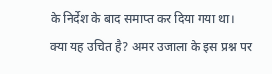के निर्देश के बाद समाप्त कर दिया गया था। क्या यह उचित है? अमर उजाला के इस प्रश्न पर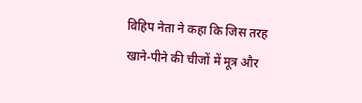विहिप नेता ने कहा कि जिस तरह खाने-पीने की चीजों में मूत्र और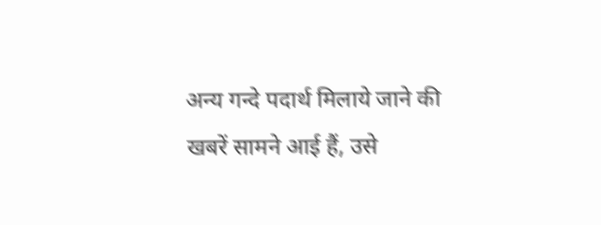अन्य गन्दे पदार्थ मिलाये जाने की खबरें सामने आई हैं, उसे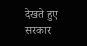देखते हुए सरकार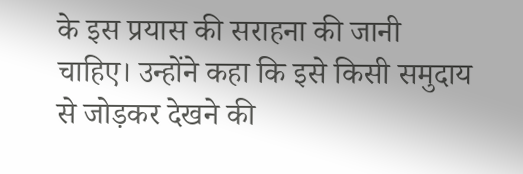के इस प्रयास की सराहना की जानी चाहिए। उन्होंने कहा कि इसे किसी समुदाय से जोड़कर देखने की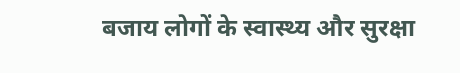बजाय लोगों के स्वास्थ्य और सुरक्षा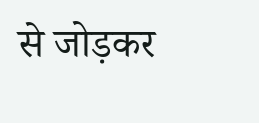से जोड़कर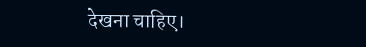देखना चाहिए।